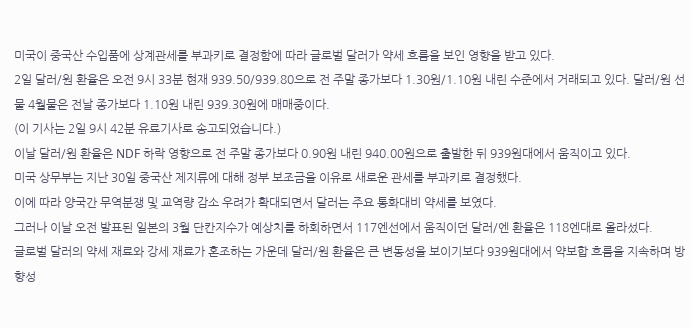미국이 중국산 수입품에 상계관세를 부과키로 결정함에 따라 글로벌 달러가 약세 흐름을 보인 영향을 받고 있다.
2일 달러/원 환율은 오전 9시 33분 현재 939.50/939.80으로 전 주말 종가보다 1.30원/1.10원 내린 수준에서 거래되고 있다. 달러/원 선물 4월물은 전날 종가보다 1.10원 내린 939.30원에 매매중이다.
(이 기사는 2일 9시 42분 유료기사로 송고되었습니다.)
이날 달러/원 환율은 NDF 하락 영향으로 전 주말 종가보다 0.90원 내린 940.00원으로 출발한 뒤 939원대에서 움직이고 있다.
미국 상무부는 지난 30일 중국산 제지류에 대해 정부 보조금을 이유로 새로운 관세를 부과키로 결정했다.
이에 따라 양국간 무역분쟁 및 교역량 감소 우려가 확대되면서 달러는 주요 통화대비 약세를 보였다.
그러나 이날 오전 발표된 일본의 3월 단칸지수가 예상치를 하회하면서 117엔선에서 움직이던 달러/엔 환율은 118엔대로 올라섰다.
글로벌 달러의 약세 재료와 강세 재료가 혼조하는 가운데 달러/원 환율은 큰 변동성을 보이기보다 939원대에서 약보합 흐름을 지속하며 방향성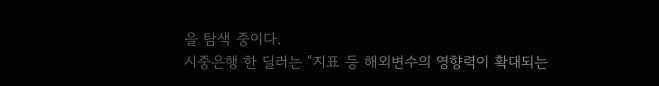을 탐색 중이다.
시중은행 한 딜러는 “지표 등 해외변수의 영향력이 확대되는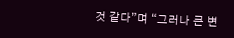것 같다”며 “그러나 큰 변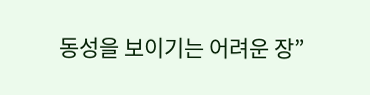동성을 보이기는 어려운 장”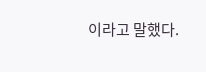이라고 말했다.